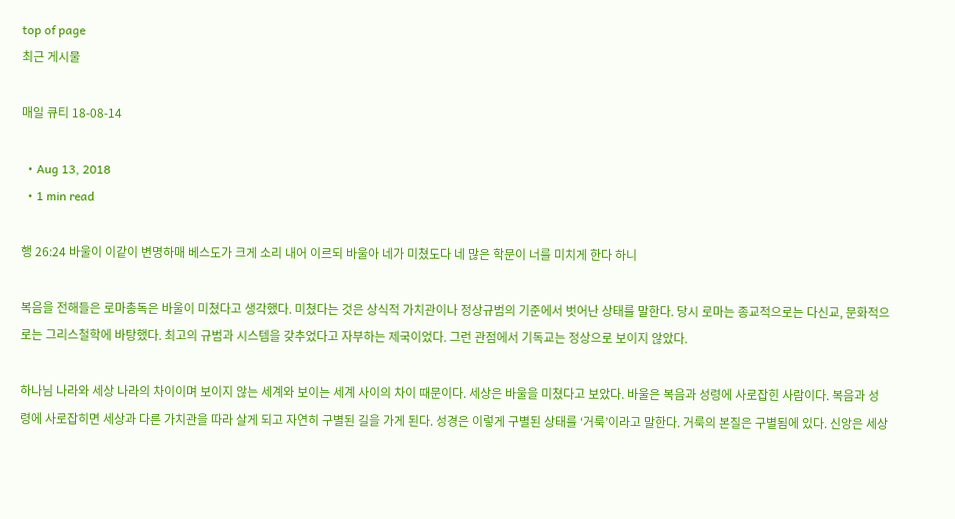top of page
최근 게시물

매일 큐티 18-08-14

  • Aug 13, 2018
  • 1 min read

행 26:24 바울이 이같이 변명하매 베스도가 크게 소리 내어 이르되 바울아 네가 미쳤도다 네 많은 학문이 너를 미치게 한다 하니

복음을 전해들은 로마총독은 바울이 미쳤다고 생각했다. 미쳤다는 것은 상식적 가치관이나 정상규범의 기준에서 벗어난 상태를 말한다. 당시 로마는 종교적으로는 다신교, 문화적으로는 그리스철학에 바탕했다. 최고의 규범과 시스템을 갖추었다고 자부하는 제국이었다. 그런 관점에서 기독교는 정상으로 보이지 않았다.

하나님 나라와 세상 나라의 차이이며 보이지 않는 세계와 보이는 세계 사이의 차이 때문이다. 세상은 바울을 미쳤다고 보았다. 바울은 복음과 성령에 사로잡힌 사람이다. 복음과 성령에 사로잡히면 세상과 다른 가치관을 따라 살게 되고 자연히 구별된 길을 가게 된다. 성경은 이렇게 구별된 상태를 ‘거룩’이라고 말한다. 거룩의 본질은 구별됨에 있다. 신앙은 세상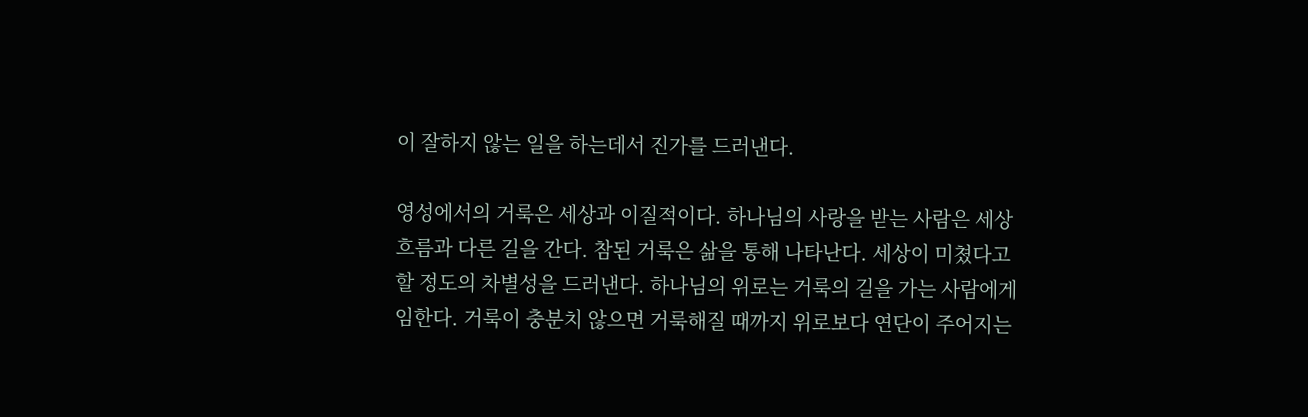이 잘하지 않는 일을 하는데서 진가를 드러낸다.

영성에서의 거룩은 세상과 이질적이다. 하나님의 사랑을 받는 사람은 세상흐름과 다른 길을 간다. 참된 거룩은 삶을 통해 나타난다. 세상이 미쳤다고 할 정도의 차별성을 드러낸다. 하나님의 위로는 거룩의 길을 가는 사람에게 임한다. 거룩이 충분치 않으면 거룩해질 때까지 위로보다 연단이 주어지는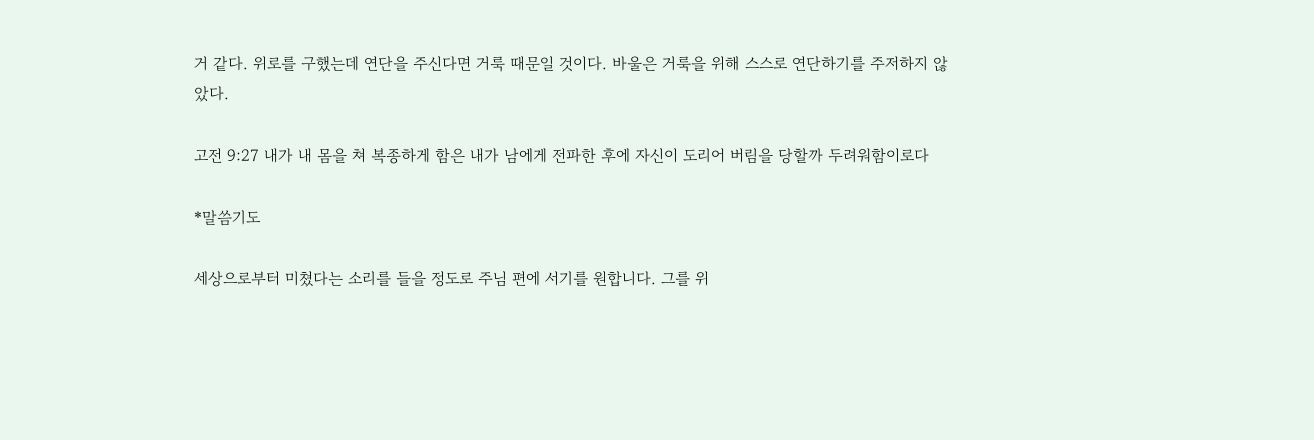거 같다. 위로를 구했는데 연단을 주신다면 거룩 때문일 것이다. 바울은 거룩을 위해 스스로 연단하기를 주저하지 않았다.

고전 9:27 내가 내 몸을 쳐 복종하게 함은 내가 남에게 전파한 후에 자신이 도리어 버림을 당할까 두려워함이로다

*말씀기도

세상으로부터 미쳤다는 소리를 들을 정도로 주님 편에 서기를 원합니다. 그를 위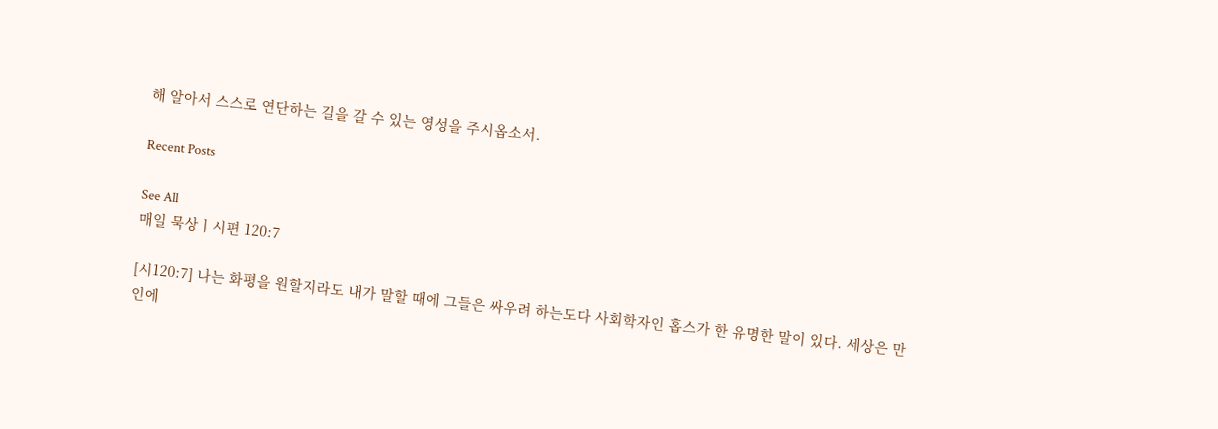해 알아서 스스로 연단하는 길을 갈 수 있는 영성을 주시옵소서.

Recent Posts

See All
매일 묵상ㅣ시편 120:7

[시120:7] 나는 화평을 원할지라도 내가 말할 때에 그들은 싸우려 하는도다 사회학자인 홉스가 한 유명한 말이 있다. 세상은 만인에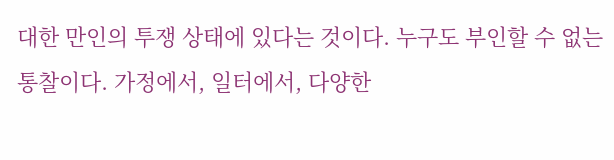대한 만인의 투쟁 상태에 있다는 것이다. 누구도 부인할 수 없는 통찰이다. 가정에서, 일터에서, 다양한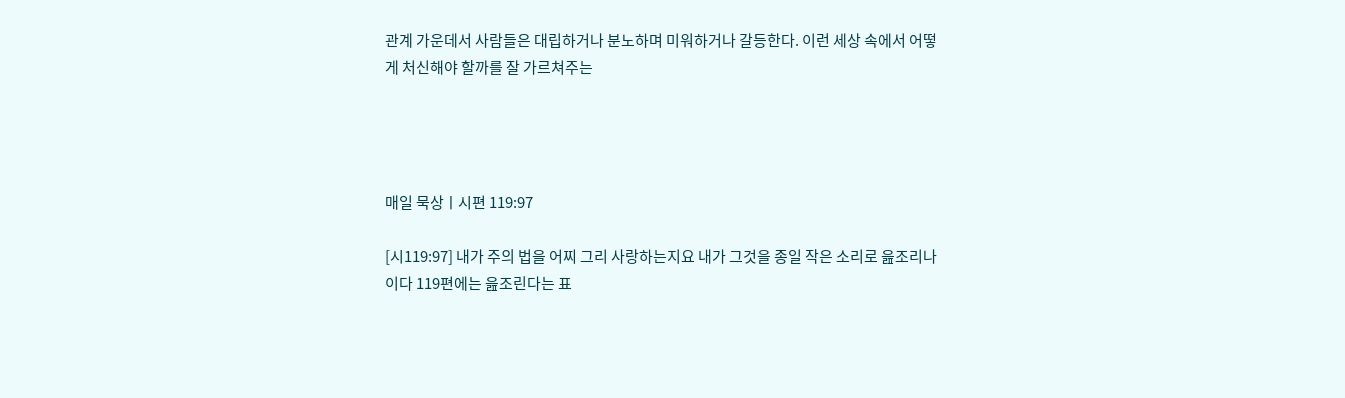관계 가운데서 사람들은 대립하거나 분노하며 미워하거나 갈등한다. 이런 세상 속에서 어떻게 처신해야 할까를 잘 가르쳐주는




매일 묵상ㅣ시편 119:97

[시119:97] 내가 주의 법을 어찌 그리 사랑하는지요 내가 그것을 종일 작은 소리로 읊조리나이다 119편에는 읊조린다는 표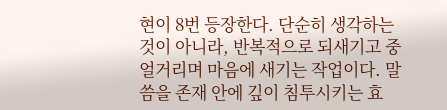현이 8번 등장한다. 단순히 생각하는 것이 아니라, 반복적으로 되새기고 중얼거리며 마음에 새기는 작업이다. 말씀을 존재 안에 깊이 침투시키는 효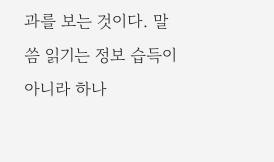과를 보는 것이다. 말씀 읽기는 정보 습득이 아니라 하나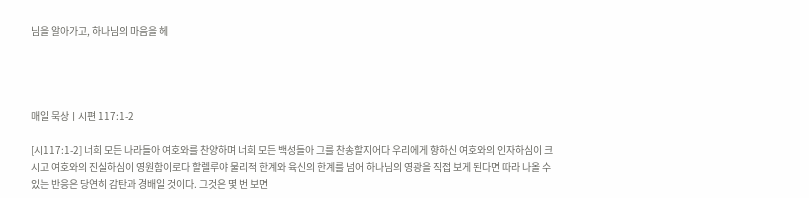님을 알아가고, 하나님의 마음을 헤




매일 묵상ㅣ시편 117:1-2

[시117:1-2] 너희 모든 나라들아 여호와를 찬양하며 너희 모든 백성들아 그를 찬송할지어다 우리에게 향하신 여호와의 인자하심이 크시고 여호와의 진실하심이 영원함이로다 할렐루야 물리적 한계와 육신의 한계를 넘어 하나님의 영광을 직접 보게 된다면 따라 나올 수 있는 반응은 당연히 감탄과 경배일 것이다. 그것은 몇 번 보면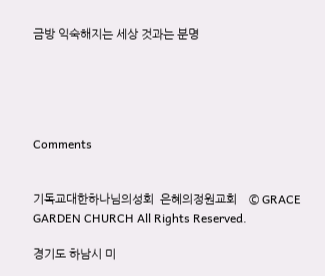금방 익숙해지는 세상 것과는 분명





Comments


기독교대한하나님의성회  은혜의정원교회    © GRACE GARDEN CHURCH All Rights Reserved.

경기도 하남시 미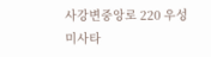사강변중앙로 220 우성미사타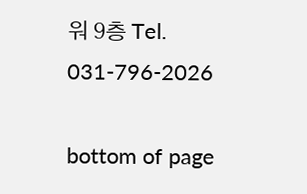워 9층 Tel. 031-796-2026

bottom of page